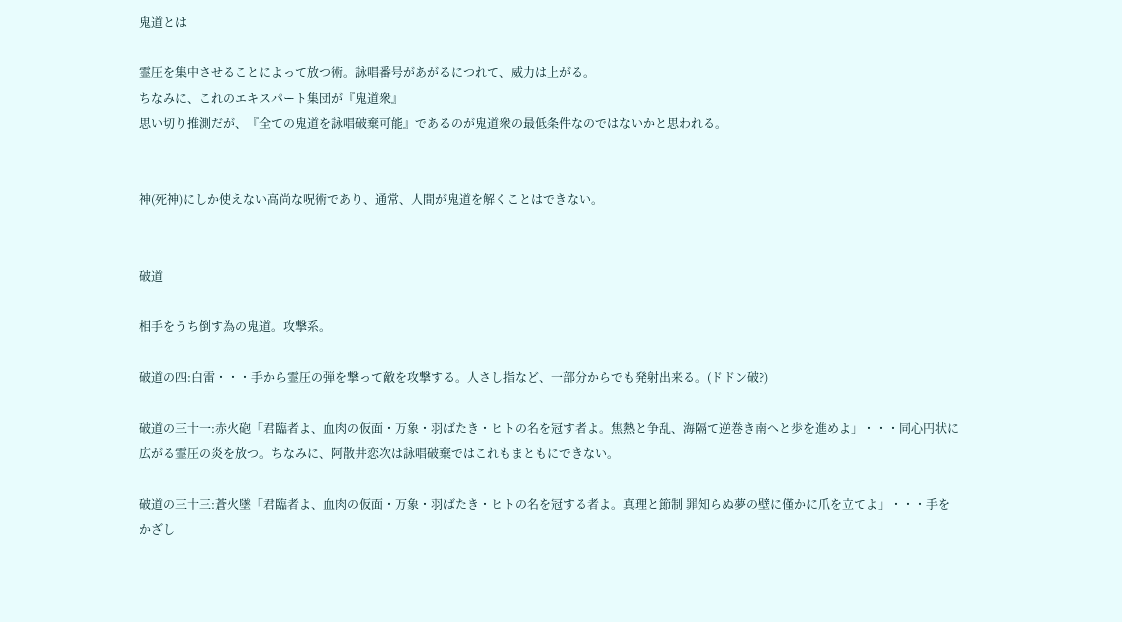鬼道とは

霊圧を集中させることによって放つ術。詠唱番号があがるにつれて、威力は上がる。
ちなみに、これのエキスパート集団が『鬼道衆』
思い切り推測だが、『全ての鬼道を詠唱破棄可能』であるのが鬼道衆の最低条件なのではないかと思われる。


神(死神)にしか使えない高尚な呪術であり、通常、人間が鬼道を解くことはできない。


破道

相手をうち倒す為の鬼道。攻撃系。

破道の四:白雷・・・手から霊圧の弾を撃って敵を攻撃する。人さし指など、一部分からでも発射出来る。(ドドン破?)

破道の三十一:赤火砲「君臨者よ、血肉の仮面・万象・羽ばたき・ヒトの名を冠す者よ。焦熱と争乱、海隔て逆巻き南へと歩を進めよ」・・・同心円状に広がる霊圧の炎を放つ。ちなみに、阿散井恋次は詠唱破棄ではこれもまともにできない。

破道の三十三:蒼火墜「君臨者よ、血肉の仮面・万象・羽ばたき・ヒトの名を冠する者よ。真理と節制 罪知らぬ夢の壁に僅かに爪を立てよ」・・・手をかざし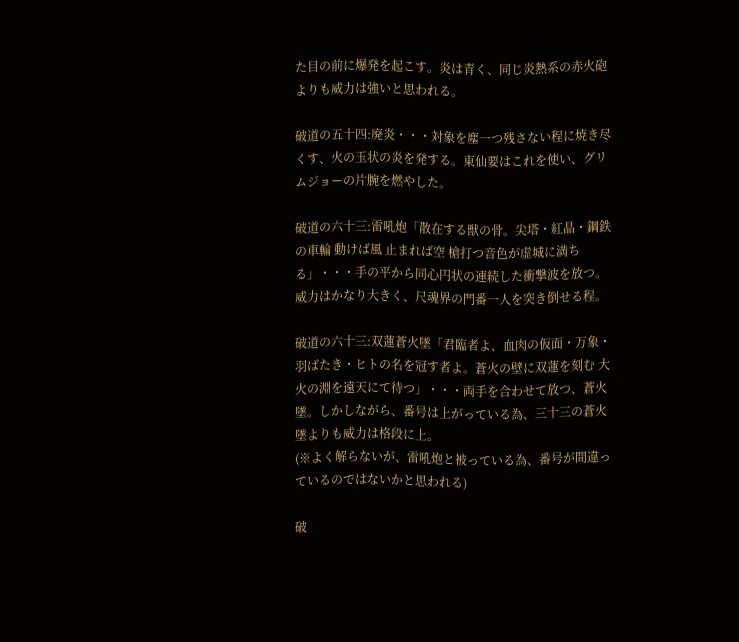た目の前に爆発を起こす。炎は青く、同じ炎熱系の赤火砲よりも威力は強いと思われる。

破道の五十四:廃炎・・・対象を塵一つ残さない程に焼き尽くす、火の玉状の炎を発する。東仙要はこれを使い、グリムジョーの片腕を燃やした。

破道の六十三:雷吼炮「散在する獣の骨。尖塔・紅晶・鋼鉄の車輪 動けば風 止まれば空 槍打つ音色が虚城に満ちる」・・・手の平から同心円状の連続した衝撃波を放つ。威力はかなり大きく、尺魂界の門番一人を突き倒せる程。

破道の六十三:双蓮蒼火墜「君臨者よ、血肉の仮面・万象・羽ばたき・ヒトの名を冠す者よ。蒼火の壁に双蓮を刻む 大火の淵を遠天にて待つ」・・・両手を合わせて放つ、蒼火墜。しかしながら、番号は上がっている為、三十三の蒼火墜よりも威力は格段に上。
(※よく解らないが、雷吼炮と被っている為、番号が間違っているのではないかと思われる)

破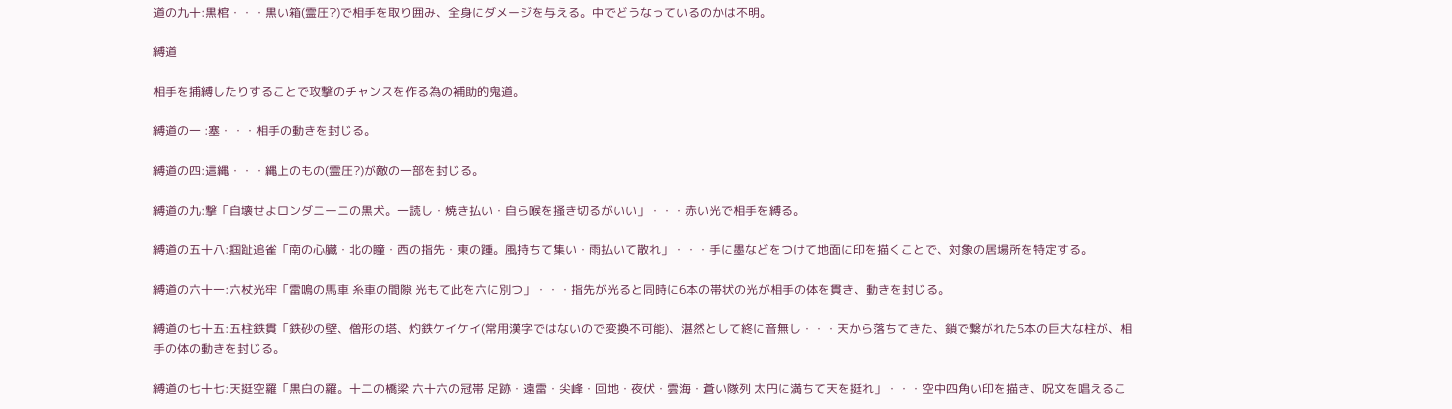道の九十:黒棺・・・黒い箱(霊圧?)で相手を取り囲み、全身にダメージを与える。中でどうなっているのかは不明。

縛道

相手を捕縛したりすることで攻撃のチャンスを作る為の補助的鬼道。

縛道の一 :塞・・・相手の動きを封じる。

縛道の四:這縄・・・縄上のもの(霊圧?)が敵の一部を封じる。

縛道の九:撃「自壊せよロンダニーニの黒犬。一読し・焼き払い・自ら喉を掻き切るがいい」・・・赤い光で相手を縛る。

縛道の五十八:掴趾追雀「南の心臓・北の瞳・西の指先・東の踵。風持ちて集い・雨払いて散れ」・・・手に墨などをつけて地面に印を描くことで、対象の居場所を特定する。

縛道の六十一:六杖光牢「雷鳴の馬車 糸車の間隙 光もて此を六に別つ」・・・指先が光ると同時に6本の帯状の光が相手の体を貫き、動きを封じる。

縛道の七十五:五柱鉄貫「鉄砂の壁、僧形の塔、灼鉄ケイケイ(常用漢字ではないので変換不可能)、湛然として終に音無し・・・天から落ちてきた、鎖で繋がれた5本の巨大な柱が、相手の体の動きを封じる。

縛道の七十七:天挺空羅「黒白の羅。十二の橋梁 六十六の冠帯 足跡・遠雷・尖峰・回地・夜伏・雲海・蒼い隊列 太円に満ちて天を挺れ」・・・空中四角い印を描き、呪文を唱えるこ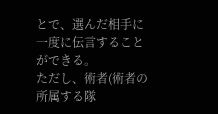とで、選んだ相手に一度に伝言することができる。
ただし、術者(術者の所属する隊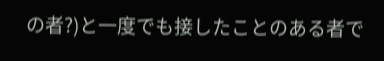の者?)と一度でも接したことのある者で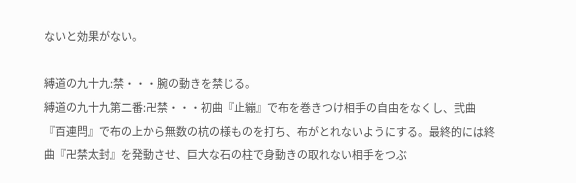ないと効果がない。

縛道の九十九:禁・・・腕の動きを禁じる。
縛道の九十九第二番:卍禁・・・初曲『止繃』で布を巻きつけ相手の自由をなくし、弐曲『百連閂』で布の上から無数の杭の様ものを打ち、布がとれないようにする。最終的には終曲『卍禁太封』を発動させ、巨大な石の柱で身動きの取れない相手をつぶ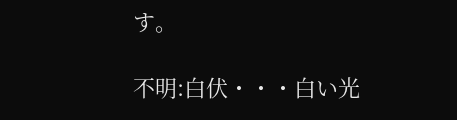す。

不明:白伏・・・白い光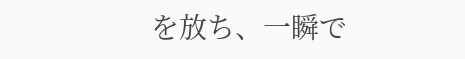を放ち、一瞬で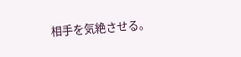相手を気絶させる。